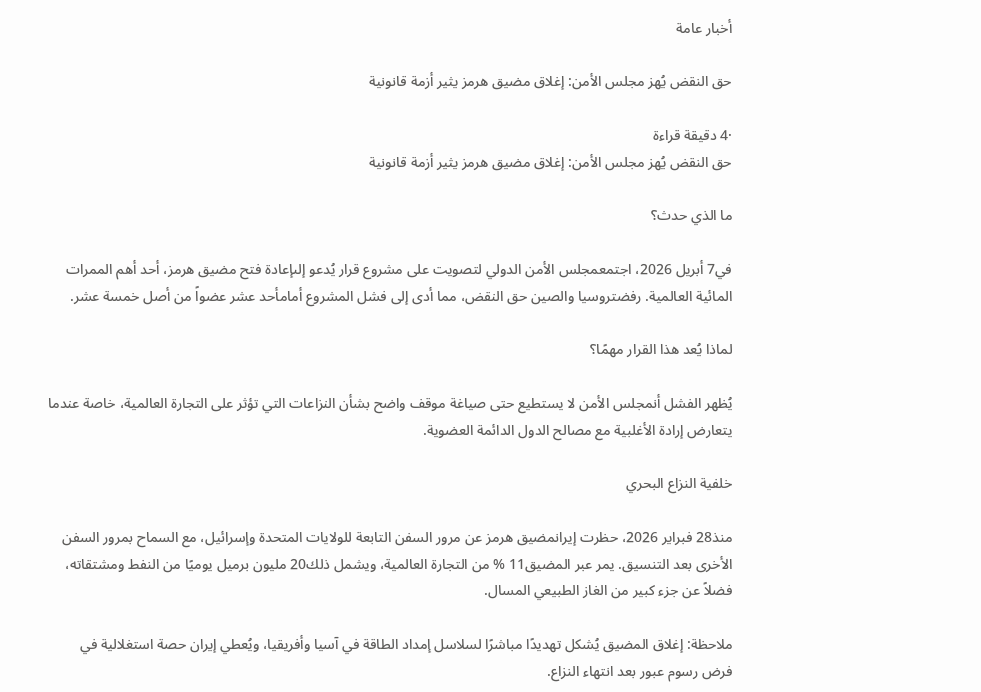أخبار عامة

حق النقض يُهز مجلس الأمن: إغلاق مضيق هرمز يثير أزمة قانونية

·4 دقيقة قراءة
حق النقض يُهز مجلس الأمن: إغلاق مضيق هرمز يثير أزمة قانونية

ما الذي حدث؟

في7 أبريل 2026، اجتمعمجلس الأمن الدولي لتصويت على مشروع قرار يُدعو إلىإعادة فتح مضيق هرمز، أحد أهم الممرات المائية العالمية. رفضتروسيا والصين حق النقض، مما أدى إلى فشل المشروع أمامأحد عشر عضواً من أصل خمسة عشر.

لماذا يُعد هذا القرار مهمًا؟

يُظهر الفشل أنمجلس الأمن لا يستطيع حتى صياغة موقف واضح بشأن النزاعات التي تؤثر على التجارة العالمية، خاصة عندما يتعارض إرادة الأغلبية مع مصالح الدول الدائمة العضوية.

خلفية النزاع البحري

منذ28 فبراير 2026، حظرت إيرانمضيق هرمز عن مرور السفن التابعة للولايات المتحدة وإسرائيل، مع السماح بمرور السفن الأخرى بعد التنسيق. يمر عبر المضيق11 % من التجارة العالمية، ويشمل ذلك20 مليون برميل يوميًا من النفط ومشتقاته، فضلاً عن جزء كبير من الغاز الطبيعي المسال.

ملاحظة: إغلاق المضيق يُشكل تهديدًا مباشرًا لسلاسل إمداد الطاقة في آسيا وأفريقيا، ويُعطي إيران حصة استغلالية في فرض رسوم عبور بعد انتهاء النزاع.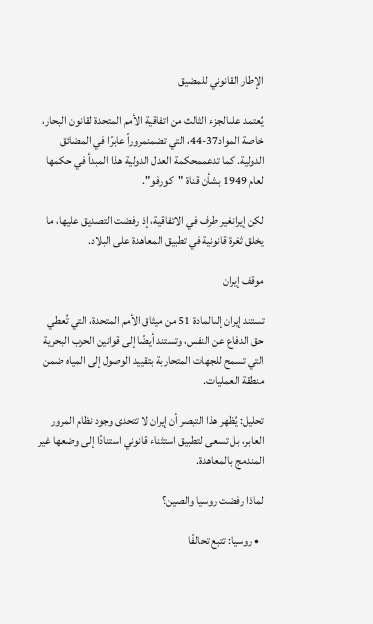الإطار القانوني للمضيق

يُعتمد علىالجزء الثالث من اتفاقية الأمم المتحدة لقانون البحار، خاصة المواد37‑44، التي تضمنمروراً عابرًا في المضائق الدولية. كما تدعممحكمة العدل الدولية هذا المبدأ في حكمها لعام 1949 بشأن قناة "كورفو".

لكن إيرانغير طرف في الاتفاقية، إذ رفضت التصديق عليها، ما يخلق ثغرة قانونية في تطبيق المعاهدة على البلاد.

موقف إيران

تستند إيران إلىالمادة 51 من ميثاق الأمم المتحدة، التي تُعطي حق الدفاع عن النفس، وتستند أيضًا إلى قوانين الحرب البحرية التي تسمح للجهات المتحاربة بتقييد الوصول إلى المياه ضمن منطقة العمليات.

تحليل: يُظهر هذا التبصر أن إيران لا تتحدى وجود نظام المرور العابر، بل تسعى لتطبيق استثناء قانوني استنادًا إلى وضعها غير المندمج بالمعاهدة.

لماذا رفضت روسيا والصين؟

  • روسيا: تتبع تحالفًا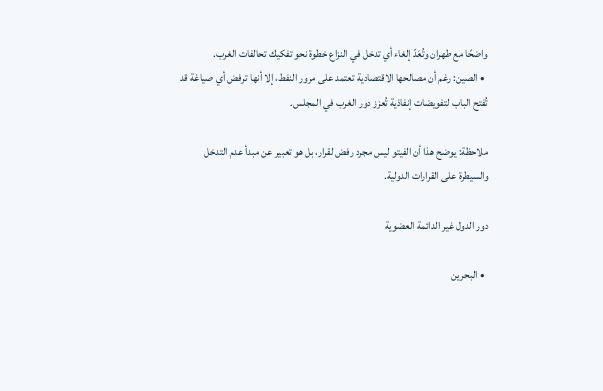واضحًا مع طهران وتُعَدّ إلغاء أي تدخل في النزاع خطوة نحو تفكيك تحالفات الغرب.
  • الصين: رغم أن مصالحها الاقتصادية تعتمد على مرور النفط، إلا أنها ترفض أي صياغة قد تُفتح الباب لتفويضات إنفاذية تُعزز دور الغرب في المجلس.

ملاحظة: يوضح هذا أن الفيتو ليس مجرد رفض لقرار، بل هو تعبير عن مبدأ عدم التدخل والسيطرة على القرارات الدولية.

دور الدول غير الدائمة العضوية

  • البحرين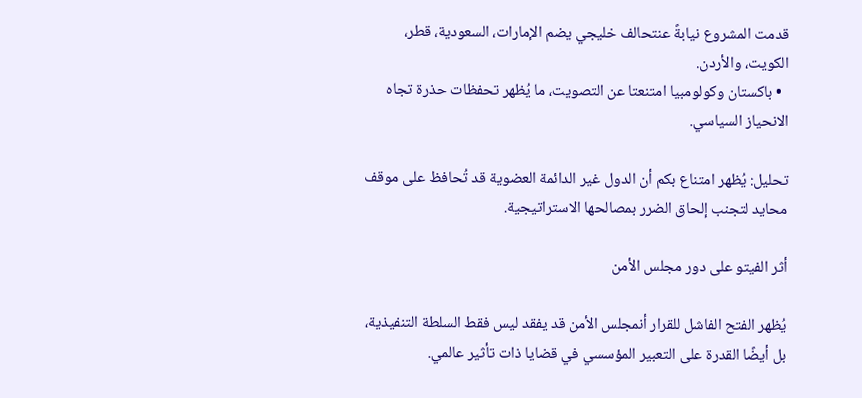قدمت المشروع نيابةً عنتحالف خليجي يضم الإمارات، السعودية، قطر، الكويت، والأردن.
  • باكستان وكولومبيا امتنعتا عن التصويت، ما يُظهر تحفظات حذرة تجاه الانحياز السياسي.

تحليل: يُظهر امتناع بكم أن الدول غير الدائمة العضوية قد تُحافظ على موقف محايد لتجنب إلحاق الضرر بمصالحها الاستراتيجية.

أثر الفيتو على دور مجلس الأمن

يُظهر الفتح الفاشل للقرار أنمجلس الأمن قد يفقد ليس فقط السلطة التنفيذية، بل أيضًا القدرة على التعبير المؤسسي في قضايا ذات تأثير عالمي.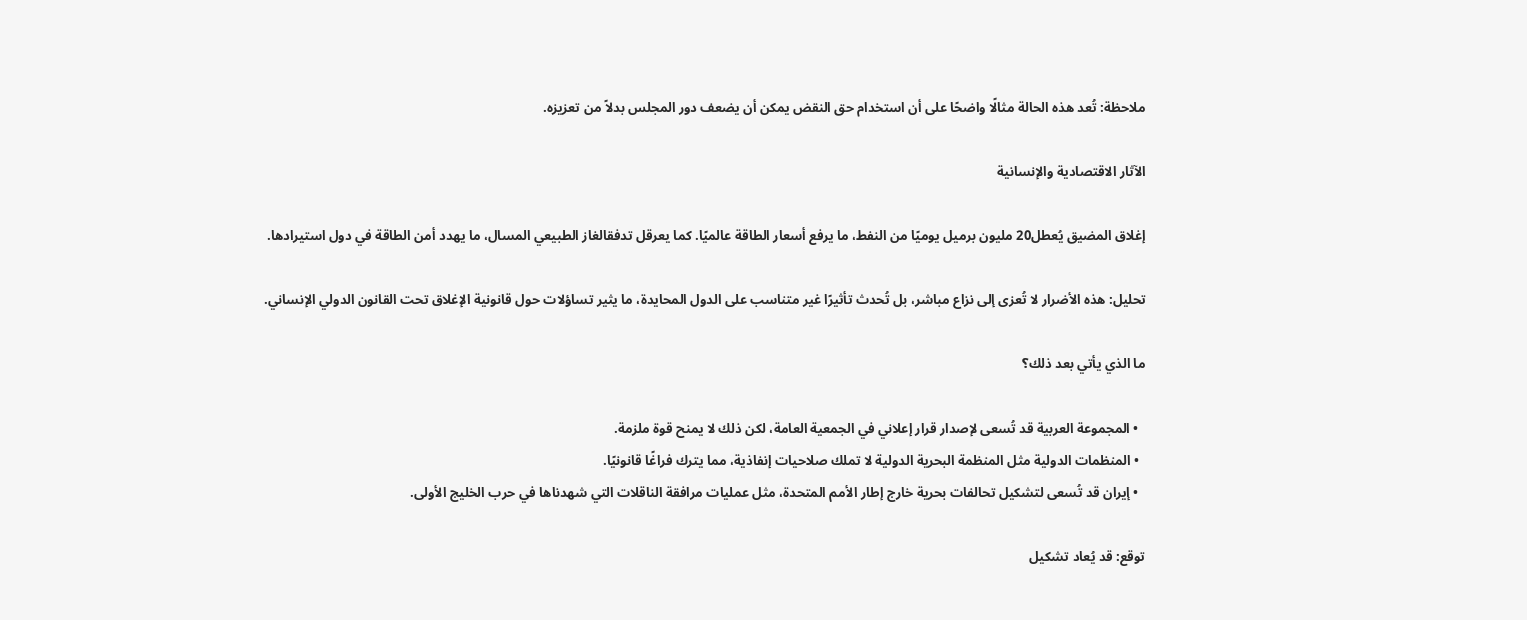ملاحظة: تُعد هذه الحالة مثالًا واضحًا على أن استخدام حق النقض يمكن أن يضعف دور المجلس بدلاً من تعزيزه.

الآثار الاقتصادية والإنسانية

إغلاق المضيق يُعطل20 مليون برميل يوميًا من النفط، ما يرفع أسعار الطاقة عالميًا. كما يعرقل تدفقالغاز الطبيعي المسال، ما يهدد أمن الطاقة في دول استيرادها.

تحليل: هذه الأضرار لا تُعزى إلى نزاع مباشر، بل تُحدث تأثيرًا غير متناسب على الدول المحايدة، ما يثير تساؤلات حول قانونية الإغلاق تحت القانون الدولي الإنساني.

ما الذي يأتي بعد ذلك؟

  • المجموعة العربية قد تُسعى لإصدار قرار إعلاني في الجمعية العامة، لكن ذلك لا يمنح قوة ملزمة.
  • المنظمات الدولية مثل المنظمة البحرية الدولية لا تملك صلاحيات إنفاذية، مما يترك فراغًا قانونيًا.
  • إيران قد تُسعى لتشكيل تحالفات بحرية خارج إطار الأمم المتحدة، مثل عمليات مرافقة الناقلات التي شهدناها في حرب الخليج الأولى.

توقع: قد يُعاد تشكيل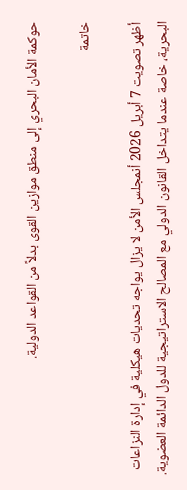حوكمة الأمان البحري إلى منطق موازين القوى بدلاً من القواعد الدولية.

خاتمة

أظهر تصويت 7 أبريل 2026 أنمجلس الأمن لا يزال يواجه تحديات هيكلية في إدارة النزاعات البحرية، خاصة عندما يتداخل القانون الدولي مع المصالح الاستراتيجية للدول الدائمة العضوية.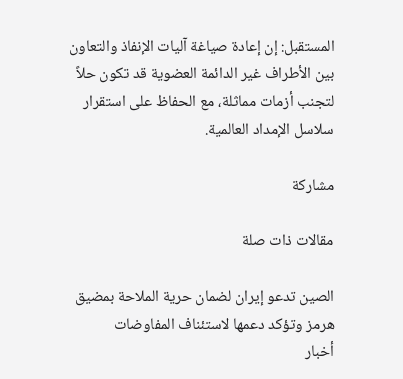المستقبل: إن إعادة صياغة آليات الإنفاذ والتعاون بين الأطراف غير الدائمة العضوية قد تكون حلاً لتجنب أزمات مماثلة، مع الحفاظ على استقرار سلاسل الإمداد العالمية.

مشاركة

مقالات ذات صلة

الصين تدعو إيران لضمان حرية الملاحة بمضيق هرمز وتؤكد دعمها لاستئناف المفاوضات
أخبار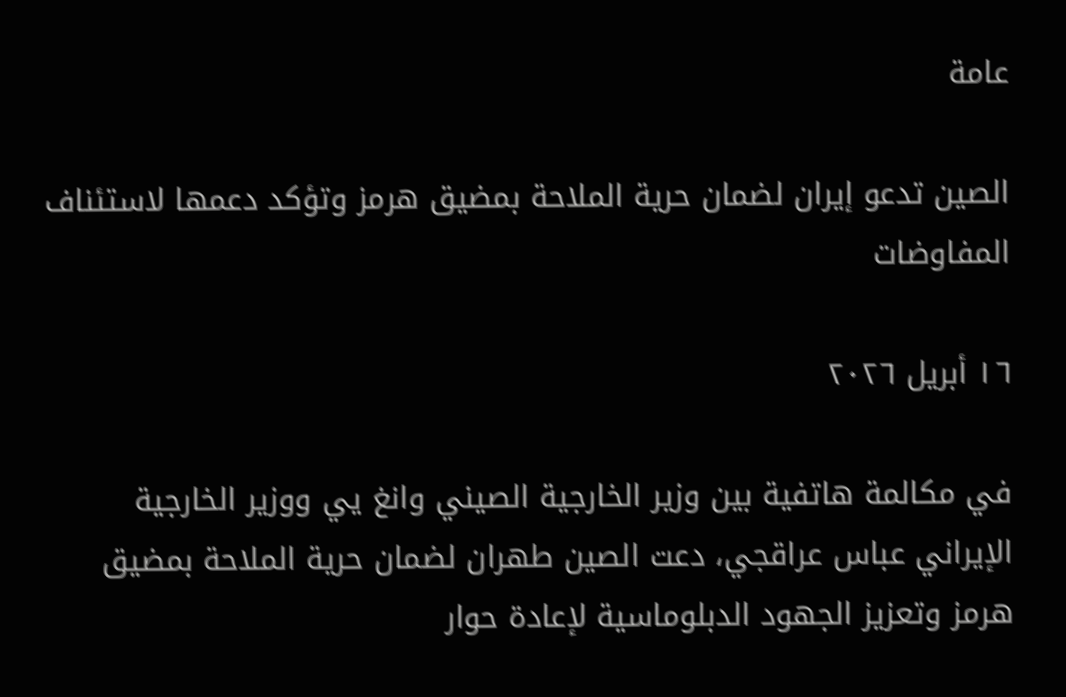عامة

الصين تدعو إيران لضمان حرية الملاحة بمضيق هرمز وتؤكد دعمها لاستئناف المفاوضات

١٦ أبريل ٢٠٢٦

في مكالمة هاتفية بين وزير الخارجية الصيني وانغ يي ووزير الخارجية الإيراني عباس عراقجي، دعت الصين طهران لضمان حرية الملاحة بمضيق هرمز وتعزيز الجهود الدبلوماسية لإعادة حوار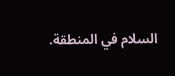السلام في المنطقة.